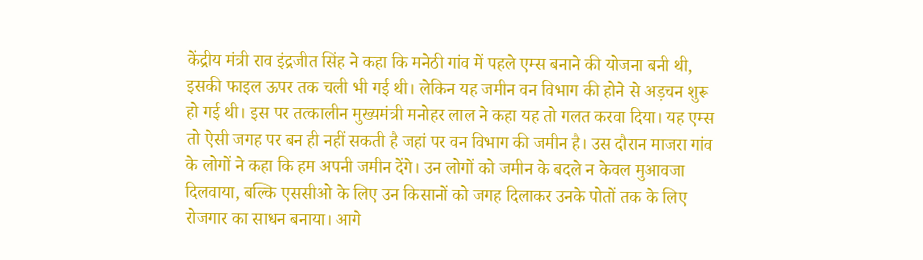केंद्रीय मंत्री राव इंद्रजीत सिंह ने कहा कि मनेठी गांव में पहले एम्स बनाने की योजना बनी थी, इसकी फाइल ऊपर तक चली भी गई थी। लेकिन यह जमीन वन विभाग की होने से अड़चन शुरू हो गई थी। इस पर तत्कालीन मुख्यमंत्री मनोहर लाल ने कहा यह तो गलत करवा दिया। यह एम्स तो ऐसी जगह पर बन ही नहीं सकती है जहां पर वन विभाग की जमीन है। उस दौरान माजरा गांव के लोगों ने कहा कि हम अपनी जमीन देंगे। उन लोगों को जमीन के बदले न केवल मुआवजा दिलवाया, बल्कि एससीओ के लिए उन किसानों को जगह दिलाकर उनके पोतों तक के लिए रोजगार का साधन बनाया। आगे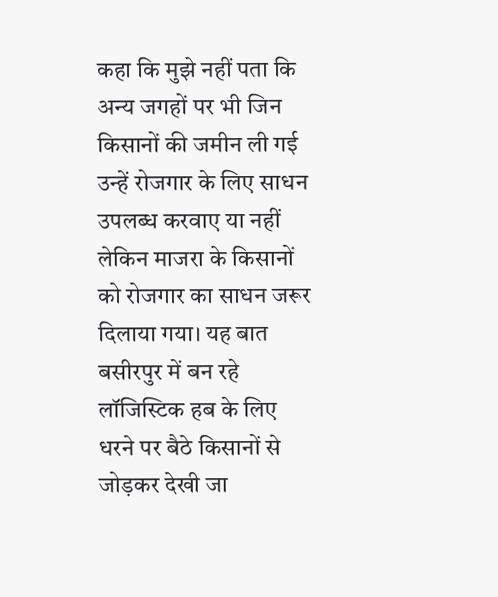कहा कि मुझे नहीं पता कि अन्य जगहों पर भी जिन किसानों की जमीन ली गई उन्हें रोजगार के लिए साधन उपलब्ध करवाए या नहीं लेकिन माजरा के किसानों को रोजगार का साधन जरूर दिलाया गया। यह बात बसीरपुर में बन रहे लॉजिस्टिक हब के लिए धरने पर बैठे किसानों से जोड़कर देखी जा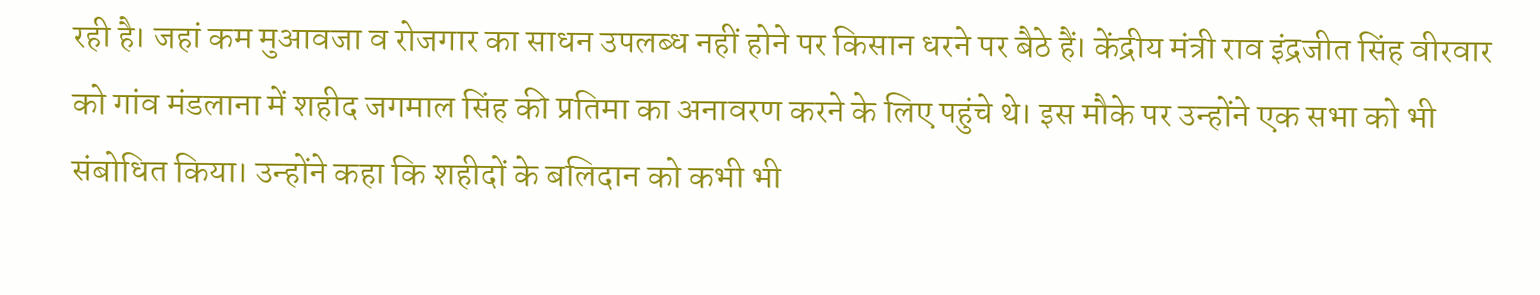रही है। जहां कम मुआवजा व रोजगार का साधन उपलब्ध नहीं होने पर किसान धरने पर बैठे हैं। केंद्रीय मंत्री राव इंद्रजीत सिंह वीरवार को गांव मंडलाना में शहीद जगमाल सिंह की प्रतिमा का अनावरण करने के लिए पहुंचे थे। इस मौके पर उन्होंने एक सभा को भी संबोधित किया। उन्होंने कहा कि शहीदों के बलिदान को कभी भी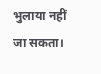भुलाया नहीं जा सकता।